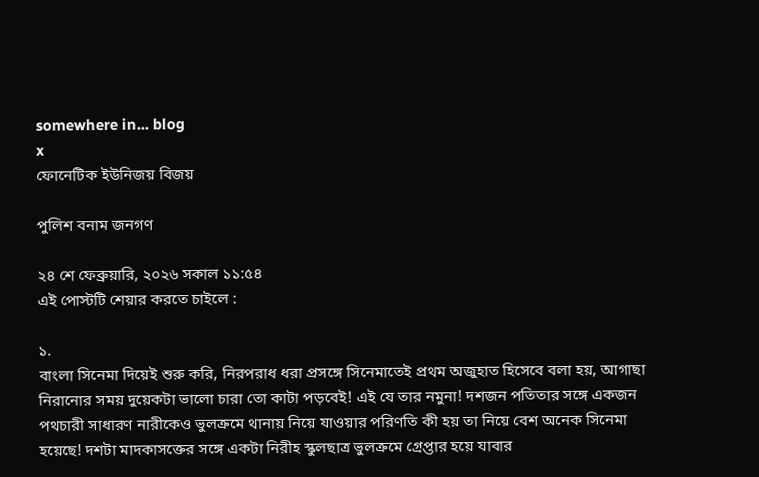somewhere in... blog
x
ফোনেটিক ইউনিজয় বিজয়

পুলিশ বনাম জনগণ

২৪ শে ফেব্রুয়ারি, ২০২৬ সকাল ১১:৫৪
এই পোস্টটি শেয়ার করতে চাইলে :

১.
বাংলা সিনেমা দিয়েই শুরু করি, নিরপরাধ ধরা প্রসঙ্গে সিনেমাতেই প্রথম অজুহাত হিসেবে বলা হয়, আগাছা নিরানোর সময় দুয়েকটা ভালো চারা তো কাটা পড়বেই! এই যে তার নমুনা! দশজন পতিতার সঙ্গে একজন পথচারী সাধারণ নারীকেও ভুলক্রমে থানায় নিয়ে যাওয়ার পরিণতি কী হয় তা নিয়ে বেশ অনেক সিনেমা হয়েছে! দশটা মাদকাসক্তের সঙ্গে একটা নিরীহ স্কুলছাত্র ভুলক্রমে গ্রেপ্তার হয়ে যাবার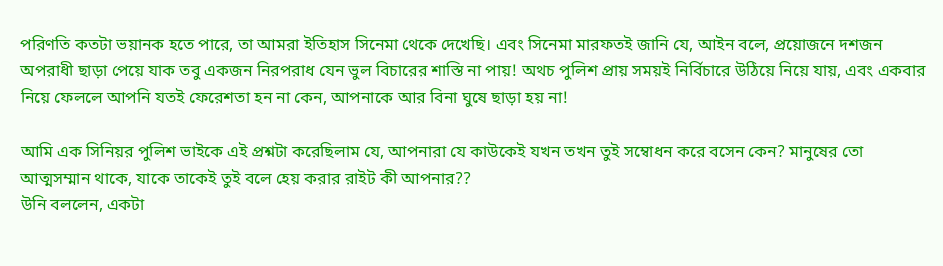পরিণতি কতটা ভয়ানক হতে পারে, তা আমরা ইতিহাস সিনেমা থেকে দেখেছি। এবং সিনেমা মারফতই জানি যে, আইন বলে, প্রয়োজনে দশজন অপরাধী ছাড়া পেয়ে যাক তবু একজন নিরপরাধ যেন ভুল বিচারের শাস্তি না পায়! অথচ পুলিশ প্রায় সময়ই নির্বিচারে উঠিয়ে নিয়ে যায়, এবং একবার নিয়ে ফেললে আপনি যতই ফেরেশতা হন না কেন, আপনাকে আর বিনা ঘুষে ছাড়া হয় না!

আমি এক সিনিয়র পুলিশ ভাইকে এই প্রশ্নটা করেছিলাম যে, আপনারা যে কাউকেই যখন তখন তুই সম্বোধন করে বসেন কেন? মানুষের তো আত্মসম্মান থাকে, যাকে তাকেই তুই বলে হেয় করার রাইট কী আপনার??
উনি বললেন, একটা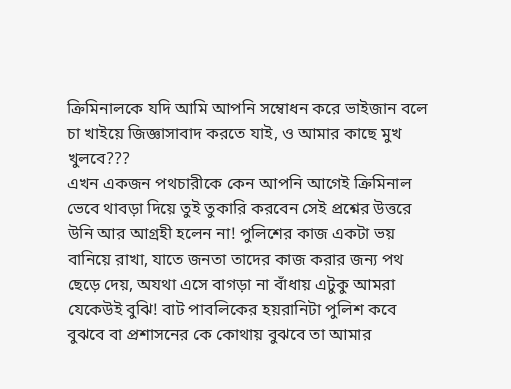ক্রিমিনালকে যদি আমি আপনি সম্বোধন করে ভাইজান বলে চা খাইয়ে জিজ্ঞাসাবাদ করতে যাই, ও আমার কাছে মুখ খুলবে???
এখন একজন পথচারীকে কেন আপনি আগেই ক্রিমিনাল ভেবে থাবড়া দিয়ে তুই তুকারি করবেন সেই প্রশ্নের উত্তরে উনি আর আগ্রহী হলেন না! পুলিশের কাজ একটা ভয় বানিয়ে রাখা, যাতে জনতা তাদের কাজ করার জন্য পথ ছেড়ে দেয়, অযথা এসে বাগড়া না বাঁধায় এটুকু আমরা যেকেউই বুঝি! বাট পাবলিকের হয়রানিটা পুলিশ কবে বুঝবে বা প্রশাসনের কে কোথায় বুঝবে তা আমার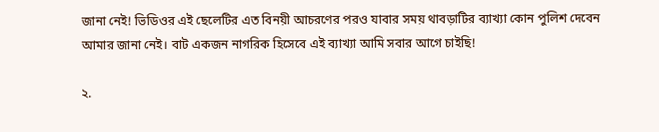জানা নেই! ভিডিওর এই ছেলেটির এত বিনয়ী আচরণের পরও যাবার সময় থাবড়াটির ব্যাখ্যা কোন পুলিশ দেবেন আমার জানা নেই। বাট একজন নাগরিক হিসেবে এই ব্যাখ্যা আমি সবার আগে চাইছি!

২.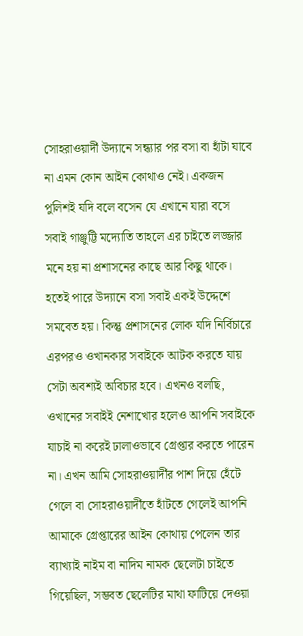সোহরাওয়ার্দী উদ্যানে সন্ধ্যার পর বসা বা হাঁটা যাবে না এমন কোন আইন কোথাও নেই। একজন পুলিশই যদি বলে বসেন যে এখানে যারা বসে সবাই গাঞ্জুট্টি মদ্যোতি তাহলে এর চাইতে লজ্জার মনে হয় না প্রশাসনের কাছে আর কিছু থাকে। হতেই পারে উদ্যানে বসা সবাই একই উদ্দেশে সমবেত হয়। কিন্তু প্রশাসনের লোক যদি নির্বিচারে এরপরও ওখানকার সবাইকে আটক করতে যায় সেটা অবশ্যই অবিচার হবে। এখনও বলছি, ওখানের সবাইই নেশাখোর হলেও আপনি সবাইকে যাচাই না করেই ঢালাওভাবে গ্রেপ্তার করতে পারেন না। এখন আমি সোহরাওয়ার্দীর পাশ দিয়ে হেঁটে গেলে বা সোহরাওয়ার্দীতে হাঁটতে গেলেই আপনি আমাকে গ্রেপ্তারের আইন কোথায় পেলেন তার ব্যাখ্যাই নাইম বা নাদিম নামক ছেলেটা চাইতে গিয়েছিল, সম্ভবত ছেলেটির মাথা ফাটিয়ে দেওয়া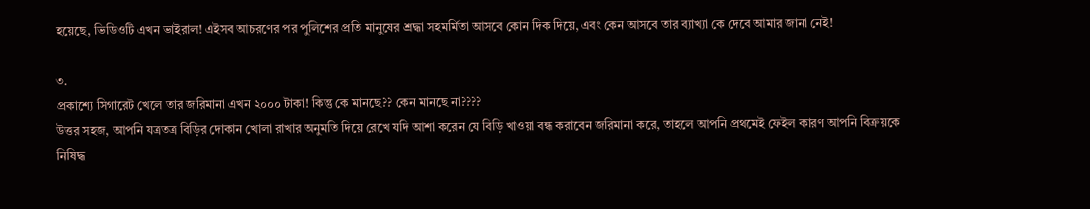হয়েছে, ভিডিওটি এখন ভাইরাল! এইসব আচরণের পর পুলিশের প্রতি মানুষের শ্রদ্ধা সহমর্মিতা আসবে কোন দিক দিয়ে, এবং কেন আসবে তার ব্যাখ্যা কে দেবে আমার জানা নেই!

৩.
প্রকাশ্যে সিগারেট খেলে তার জরিমানা এখন ২০০০ টাকা! কিন্তু কে মানছে?? কেন মানছে না????
উত্তর সহজ, আপনি যত্রতত্র বিড়ির দোকান খোলা রাখার অনুমতি দিয়ে রেখে যদি আশা করেন যে বিড়ি খাওয়া বন্ধ করাবেন জরিমানা করে, তাহলে আপনি প্রথমেই ফেইল কারণ আপনি বিক্রয়কে নিষিদ্ধ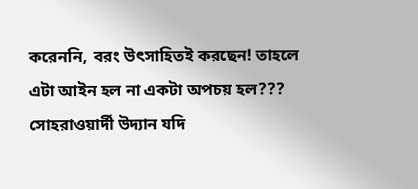করেননি, বরং উৎসাহিতই করছেন! তাহলে এটা আইন হল না একটা অপচয় হল??? সোহরাওয়ার্দী উদ্যান যদি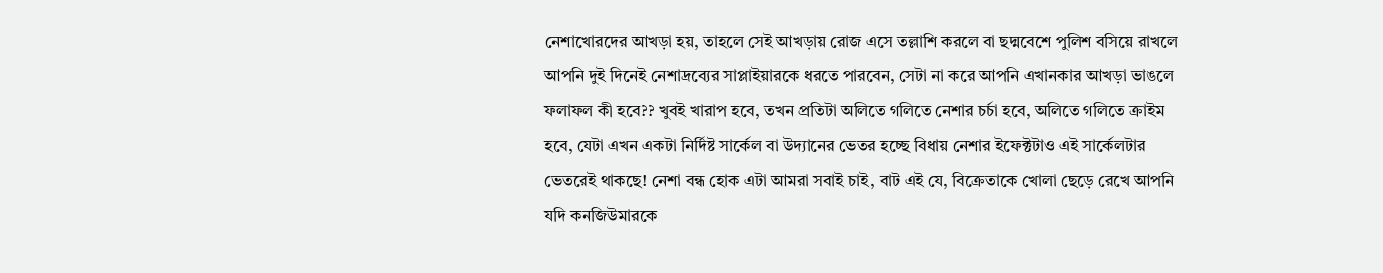নেশাখোরদের আখড়া হয়, তাহলে সেই আখড়ায় রোজ এসে তল্লাশি করলে বা ছদ্মবেশে পুলিশ বসিয়ে রাখলে আপনি দুই দিনেই নেশাদ্রব্যের সাপ্লাইয়ারকে ধরতে পারবেন, সেটা না করে আপনি এখানকার আখড়া ভাঙলে ফলাফল কী হবে?? খুবই খারাপ হবে, তখন প্রতিটা অলিতে গলিতে নেশার চর্চা হবে, অলিতে গলিতে ক্রাইম হবে, যেটা এখন একটা নির্দিষ্ট সার্কেল বা উদ্যানের ভেতর হচ্ছে বিধায় নেশার ইফেক্টটাও এই সার্কেলটার ভেতরেই থাকছে! নেশা বন্ধ হোক এটা আমরা সবাই চাই, বাট এই যে, বিক্রেতাকে খোলা ছেড়ে রেখে আপনি যদি কনজিউমারকে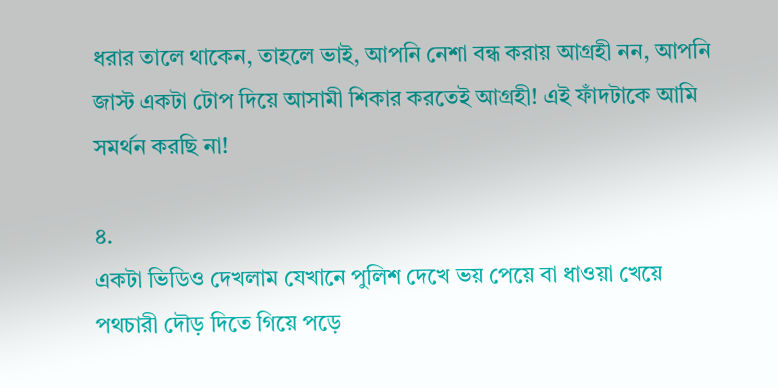ধরার তালে থাকেন, তাহলে ভাই, আপনি নেশা বন্ধ করায় আগ্রহী নন, আপনি জাস্ট একটা টোপ দিয়ে আসামী শিকার করতেই আগ্রহী! এই ফাঁদটাকে আমি সমর্থন করছি না!

৪.
একটা ভিডিও দেখলাম যেখানে পুলিশ দেখে ভয় পেয়ে বা ধাওয়া খেয়ে পথচারী দৌড় দিতে গিয়ে পড়ে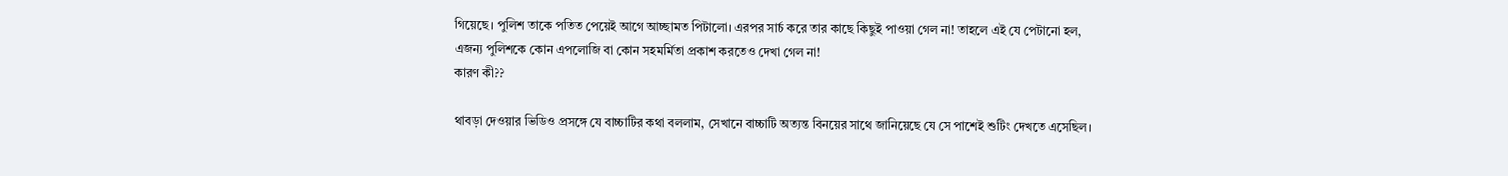গিয়েছে। পুলিশ তাকে পতিত পেয়েই আগে আচ্ছামত পিটালো। এরপর সার্চ করে তার কাছে কিছুই পাওয়া গেল না! তাহলে এই যে পেটানো হল, এজন্য পুলিশকে কোন এপলোজি বা কোন সহমর্মিতা প্রকাশ করতেও দেখা গেল না!
কারণ কী??

থাবড়া দেওয়ার ভিডিও প্রসঙ্গে যে বাচ্চাটির কথা বললাম, সেখানে বাচ্চাটি অত্যন্ত বিনয়ের সাথে জানিয়েছে যে সে পাশেই শুটিং দেখতে এসেছিল।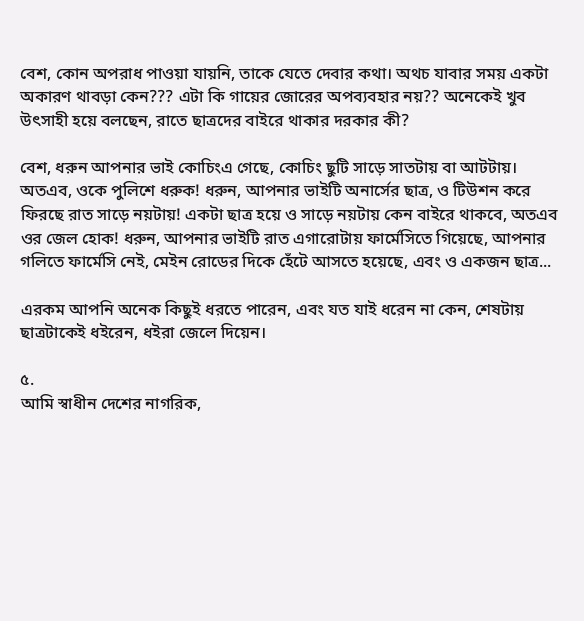বেশ, কোন অপরাধ পাওয়া যায়নি, তাকে যেতে দেবার কথা। অথচ যাবার সময় একটা অকারণ থাবড়া কেন??? এটা কি গায়ের জোরের অপব্যবহার নয়?? অনেকেই খুব উৎসাহী হয়ে বলছেন, রাতে ছাত্রদের বাইরে থাকার দরকার কী?

বেশ, ধরুন আপনার ভাই কোচিংএ গেছে, কোচিং ছুটি সাড়ে সাতটায় বা আটটায়। অতএব, ওকে পুলিশে ধরুক! ধরুন, আপনার ভাইটি অনার্সের ছাত্র, ও টিউশন করে ফিরছে রাত সাড়ে নয়টায়! একটা ছাত্র হয়ে ও সাড়ে নয়টায় কেন বাইরে থাকবে, অতএব ওর জেল হোক! ধরুন, আপনার ভাইটি রাত এগারোটায় ফার্মেসিতে গিয়েছে, আপনার গলিতে ফার্মেসি নেই, মেইন রোডের দিকে হেঁটে আসতে হয়েছে, এবং ও একজন ছাত্র...

এরকম আপনি অনেক কিছুই ধরতে পারেন, এবং যত যাই ধরেন না কেন, শেষটায় ছাত্রটাকেই ধইরেন, ধইরা জেলে দিয়েন।

৫.
আমি স্বাধীন দেশের নাগরিক,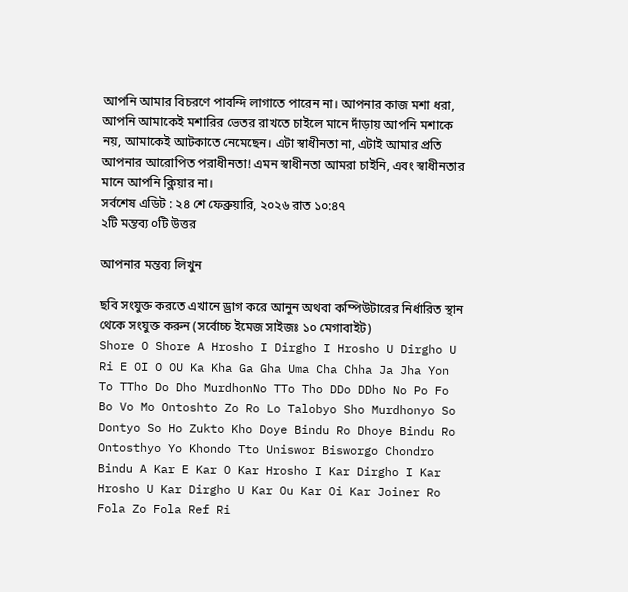আপনি আমার বিচরণে পাবন্দি লাগাতে পারেন না। আপনার কাজ মশা ধরা, আপনি আমাকেই মশারির ভেতর রাখতে চাইলে মানে দাঁড়ায় আপনি মশাকে নয়, আমাকেই আটকাতে নেমেছেন। এটা স্বাধীনতা না, এটাই আমার প্রতি আপনার আরোপিত পরাধীনতা! এমন স্বাধীনতা আমরা চাইনি, এবং স্বাধীনতার মানে আপনি ক্লিয়ার না।
সর্বশেষ এডিট : ২৪ শে ফেব্রুয়ারি, ২০২৬ রাত ১০:৪৭
২টি মন্তব্য ০টি উত্তর

আপনার মন্তব্য লিখুন

ছবি সংযুক্ত করতে এখানে ড্রাগ করে আনুন অথবা কম্পিউটারের নির্ধারিত স্থান থেকে সংযুক্ত করুন (সর্বোচ্চ ইমেজ সাইজঃ ১০ মেগাবাইট)
Shore O Shore A Hrosho I Dirgho I Hrosho U Dirgho U Ri E OI O OU Ka Kha Ga Gha Uma Cha Chha Ja Jha Yon To TTho Do Dho MurdhonNo TTo Tho DDo DDho No Po Fo Bo Vo Mo Ontoshto Zo Ro Lo Talobyo Sho Murdhonyo So Dontyo So Ho Zukto Kho Doye Bindu Ro Dhoye Bindu Ro Ontosthyo Yo Khondo Tto Uniswor Bisworgo Chondro Bindu A Kar E Kar O Kar Hrosho I Kar Dirgho I Kar Hrosho U Kar Dirgho U Kar Ou Kar Oi Kar Joiner Ro Fola Zo Fola Ref Ri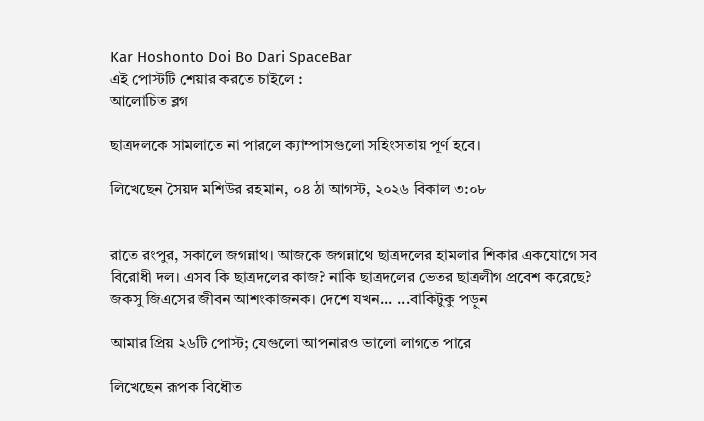Kar Hoshonto Doi Bo Dari SpaceBar
এই পোস্টটি শেয়ার করতে চাইলে :
আলোচিত ব্লগ

ছাত্রদলকে সামলাতে না পারলে ক্যাম্পাসগুলো সহিংসতায় পূর্ণ হবে।

লিখেছেন সৈয়দ মশিউর রহমান, ০৪ ঠা আগস্ট, ২০২৬ বিকাল ৩:০৮


রাতে রংপুর, সকালে জগন্নাথ। আজকে জগন্নাথে ছাত্রদলের হামলার শিকার একযোগে সব বিরোধী দল। এসব কি ছাত্রদলের কাজ? নাকি ছাত্রদলের ভেতর ছাত্রলীগ প্রবেশ করেছে? জকসু জিএসের জীবন আশংকাজনক। দেশে যখন... ...বাকিটুকু পড়ুন

আমার প্রিয় ২৬টি পোস্ট; যেগুলো আপনারও ভালো লাগতে পারে

লিখেছেন রূপক বিধৌত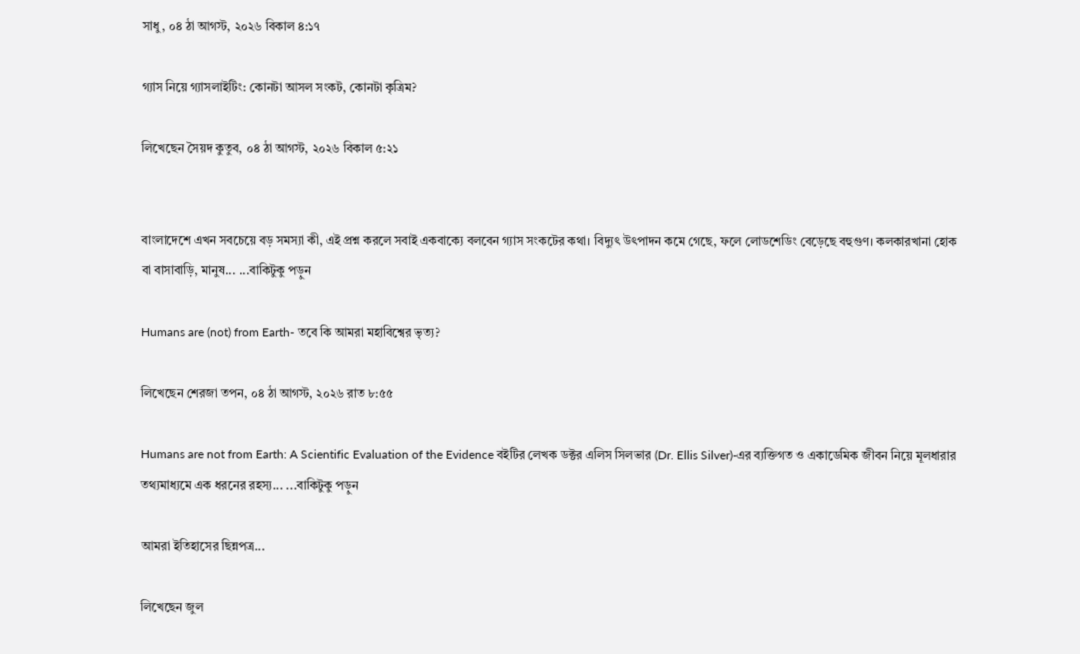সাধু, ০৪ ঠা আগস্ট, ২০২৬ বিকাল ৪:১৭

গ্যাস নিয়ে গ্যাসলাইটিং: কোনটা আসল সংকট, কোনটা কৃত্রিম?

লিখেছেন সৈয়দ কুতুব, ০৪ ঠা আগস্ট, ২০২৬ বিকাল ৫:২১


বাংলাদেশে এখন সবচেয়ে বড় সমস্যা কী, এই প্রশ্ন করলে সবাই একবাক্যে বলবেন গ্যাস সংকটের কথা। বিদ্যুৎ উৎপাদন কমে গেছে, ফলে লোডশেডিং বেড়েছে বহুগুণ। কলকারখানা হোক বা বাসাবাড়ি, মানুষ... ...বাকিটুকু পড়ুন

Humans are (not) from Earth- তবে কি আমরা মহাবিশ্বের ভৃত্য?

লিখেছেন শেরজা তপন, ০৪ ঠা আগস্ট, ২০২৬ রাত ৮:৫৫

Humans are not from Earth: A Scientific Evaluation of the Evidence বইটির লেখক ডক্টর এলিস সিলভার (Dr. Ellis Silver)-এর ব্যক্তিগত ও একাডেমিক জীবন নিয়ে মূলধারার তথ্যমাধ্যমে এক ধরনের রহস্য... ...বাকিটুকু পড়ুন

আমরা ইতিহাসের ছিন্নপত্র...

লিখেছেন জুল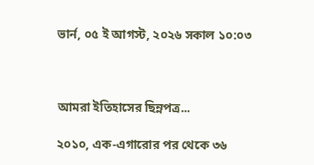ভার্ন, ০৫ ই আগস্ট, ২০২৬ সকাল ১০:০৩



আমরা ইতিহাসের ছিন্নপত্র...

২০১০, এক-এগারোর পর থেকে ৩৬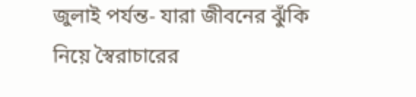জুলাই পর্যন্ত- যারা জীবনের ঝুঁকি নিয়ে স্বৈরাচারের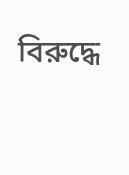বিরুদ্ধে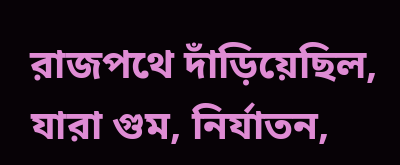রাজপথে দাঁড়িয়েছিল, যারা গুম, নির্যাতন,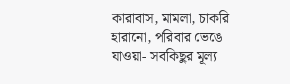কারাবাস, মামলা, চাকরি হারানো, পরিবার ভেঙে যাওয়া- সবকিছুর মূল্য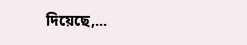দিয়েছে,...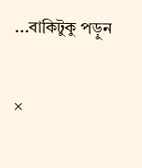...বাকিটুকু পড়ুন

×